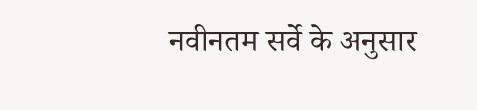नवीनतम सर्वे के अनुसार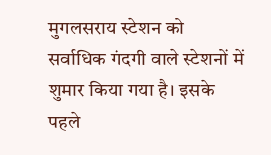मुगलसराय स्टेशन को सर्वाधिक गंदगी वाले स्टेशनों में शुमार किया गया है। इसके पहले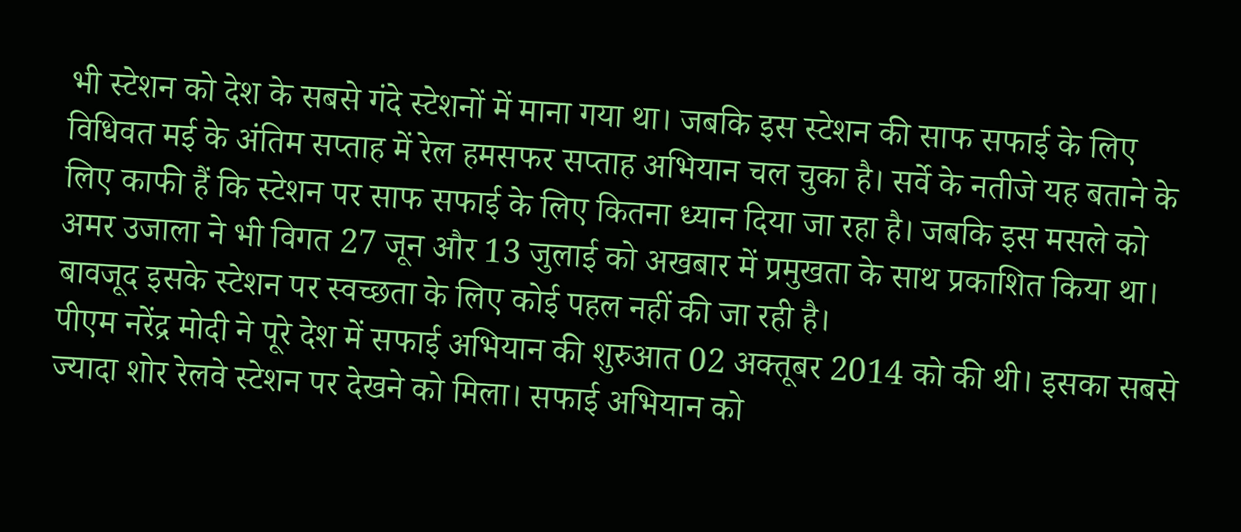भी स्टेशन को देश के सबसे गंदे स्टेशनों में माना गया था। जबकि इस स्टेशन की साफ सफाई के लिए विधिवत मई के अंतिम सप्ताह में रेल हमसफर सप्ताह अभियान चल चुका है। सर्वे के नतीजे यह बताने के लिए काफी हैं कि स्टेशन पर साफ सफाई के लिए कितना ध्यान दिया जा रहा है। जबकि इस मसले को अमर उजाला ने भी विगत 27 जून और 13 जुलाई को अखबार में प्रमुखता के साथ प्रकाशित किया था। बावजूद इसके स्टेशन पर स्वच्छता के लिए कोई पहल नहीं की जा रही है।
पीएम नरेंद्र मोदी ने पूरे देश में सफाई अभियान की शुरुआत 02 अक्तूबर 2014 को की थी। इसका सबसे ज्यादा शोर रेलवे स्टेशन पर देखने को मिला। सफाई अभियान को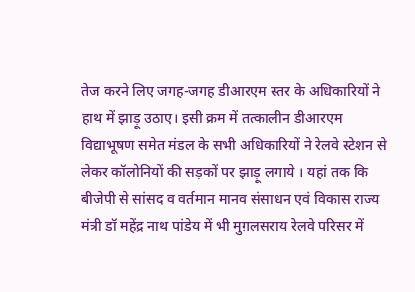तेज करने लिए जगह-जगह डीआरएम स्तर के अधिकारियों ने हाथ में झाड़ू उठाए। इसी क्रम में तत्कालीन डीआरएम विद्याभूषण समेत मंडल के सभी अधिकारियों ने रेलवे स्टेशन से लेकर कॉलोनियों की सड़कों पर झाड़ू लगाये । यहां तक कि बीजेपी से सांसद व वर्तमान मानव संसाधन एवं विकास राज्य मंत्री डॉ महेंद्र नाथ पांडेय में भी मुग़लसराय रेलवे परिसर में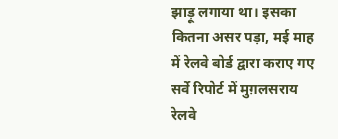झाड़ू लगाया था। इसका कितना असर पड़ा, मई माह में रेलवे बोर्ड द्वारा कराए गए सर्वे रिपोर्ट में मुग़लसराय रेलवे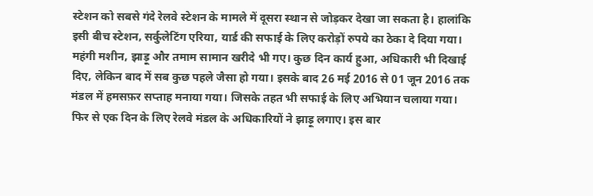स्टेशन को सबसे गंदे रेलवे स्टेशन के मामले में दूसरा स्थान से जोड़कर देखा जा सकता है। हालांकि इसी बीच स्टेशन, सर्कुलेटिंग एरिया, यार्ड की सफाई के लिए करोड़ों रुपये का ठेका दे दिया गया। महंगी मशीन, झाड़ू और तमाम सामान खरीदे भी गए। कुछ दिन कार्य हुआ, अधिकारी भी दिखाई दिए, लेकिन बाद में सब कुछ पहले जैसा हो गया। इसके बाद 26 मई 2016 से 01 जून 2016 तक मंडल में हमसफ़र सप्ताह मनाया गया। जिसके तहत भी सफाई के लिए अभियान चलाया गया। फिर से एक दिन के लिए रेलवे मंडल के अधिकारियों ने झाड़ू लगाए। इस बार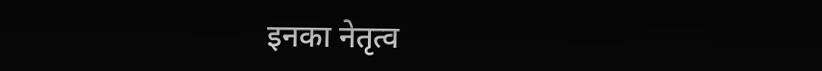इनका नेतृत्व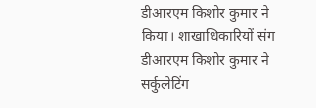डीआरएम किशोर कुमार ने किया। शाखाधिकारियों संग डीआरएम किशोर कुमार ने सर्कुलेटिंग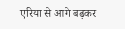एरिया से आगे बढ़कर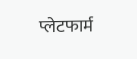प्लेटफार्म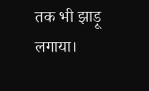तक भी झाड़ू लगाया।